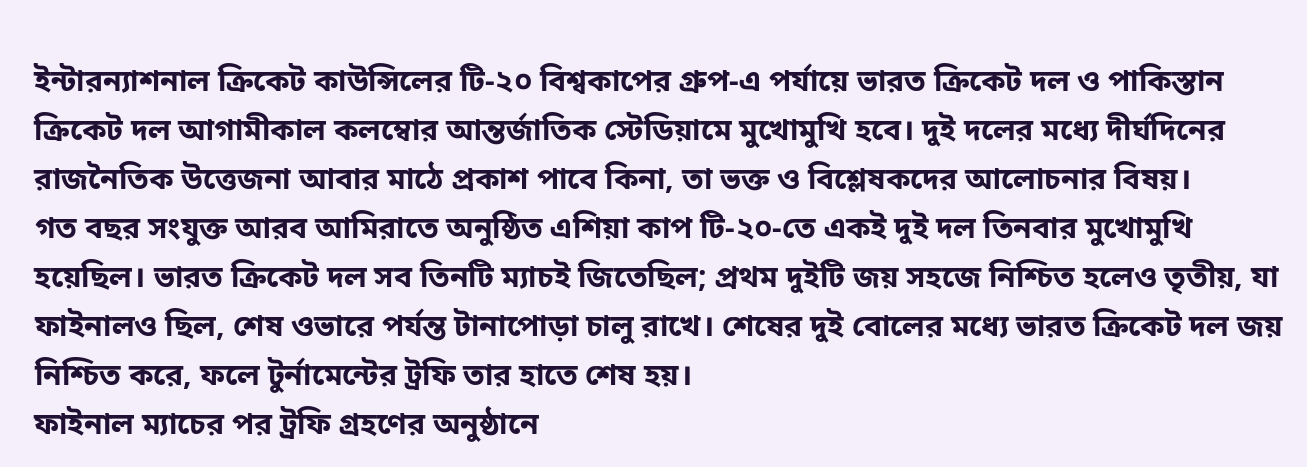ইন্টারন্যাশনাল ক্রিকেট কাউন্সিলের টি‑২০ বিশ্বকাপের গ্রুপ‑এ পর্যায়ে ভারত ক্রিকেট দল ও পাকিস্তান ক্রিকেট দল আগামীকাল কলম্বোর আন্তর্জাতিক স্টেডিয়ামে মুখোমুখি হবে। দুই দলের মধ্যে দীর্ঘদিনের রাজনৈতিক উত্তেজনা আবার মাঠে প্রকাশ পাবে কিনা, তা ভক্ত ও বিশ্লেষকদের আলোচনার বিষয়।
গত বছর সংযুক্ত আরব আমিরাতে অনুষ্ঠিত এশিয়া কাপ টি‑২০-তে একই দুই দল তিনবার মুখোমুখি হয়েছিল। ভারত ক্রিকেট দল সব তিনটি ম্যাচই জিতেছিল; প্রথম দুইটি জয় সহজে নিশ্চিত হলেও তৃতীয়, যা ফাইনালও ছিল, শেষ ওভারে পর্যন্ত টানাপোড়া চালু রাখে। শেষের দুই বোলের মধ্যে ভারত ক্রিকেট দল জয় নিশ্চিত করে, ফলে টুর্নামেন্টের ট্রফি তার হাতে শেষ হয়।
ফাইনাল ম্যাচের পর ট্রফি গ্রহণের অনুষ্ঠানে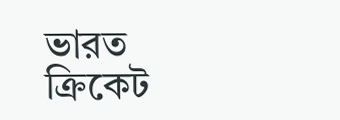ভারত ক্রিকেট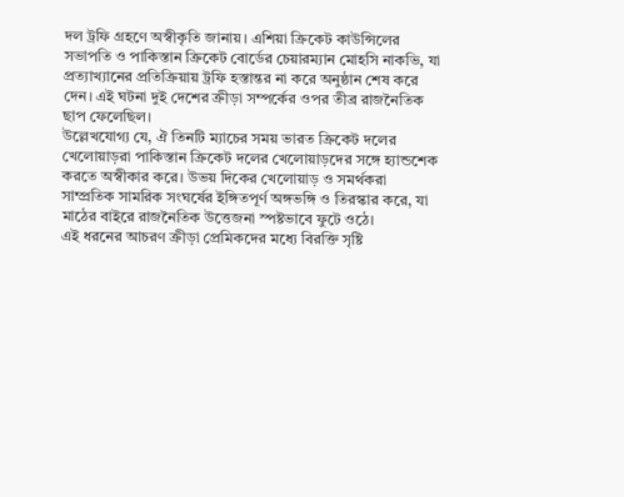দল ট্রফি গ্রহণে অস্বীকৃতি জানায়। এশিয়া ক্রিকেট কাউন্সিলের সভাপতি ও পাকিস্তান ক্রিকেট বোর্ডের চেয়ারম্যান মোহসি নাকভি, যা প্রত্যাখ্যানের প্রতিক্রিয়ায় ট্রফি হস্তান্তর না করে অনুষ্ঠান শেষ করে দেন। এই ঘটনা দুই দেশের ক্রীড়া সম্পর্কের ওপর তীব্র রাজনৈতিক ছাপ ফেলেছিল।
উল্লেখযোগ্য যে, ঐ তিনটি ম্যাচের সময় ভারত ক্রিকেট দলের খেলোয়াড়রা পাকিস্তান ক্রিকেট দলের খেলোয়াড়দের সঙ্গে হ্যান্ডশেক করতে অস্বীকার করে। উভয় দিকের খেলোয়াড় ও সমর্থকরা সাম্প্রতিক সামরিক সংঘর্ষের ইঙ্গিতপূর্ণ অঙ্গভঙ্গি ও তিরস্কার করে, যা মাঠের বাইরে রাজনৈতিক উত্তেজনা স্পষ্টভাবে ফুটে ওঠে।
এই ধরনের আচরণ ক্রীড়া প্রেমিকদের মধ্যে বিরক্তি সৃষ্টি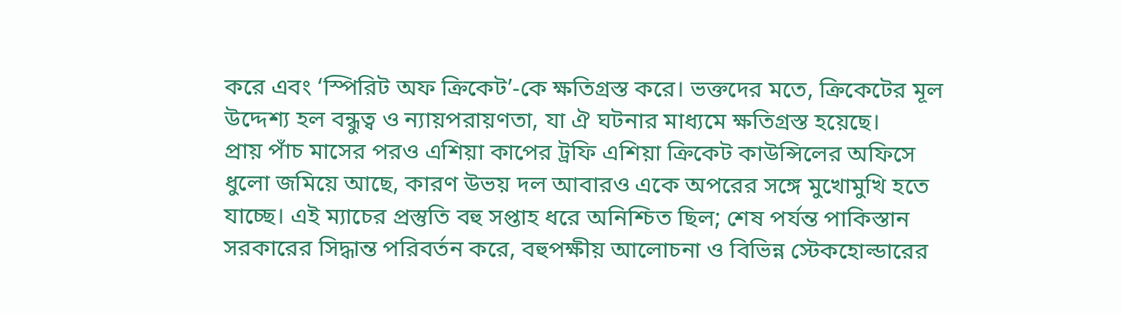করে এবং ‘স্পিরিট অফ ক্রিকেট’‑কে ক্ষতিগ্রস্ত করে। ভক্তদের মতে, ক্রিকেটের মূল উদ্দেশ্য হল বন্ধুত্ব ও ন্যায়পরায়ণতা, যা ঐ ঘটনার মাধ্যমে ক্ষতিগ্রস্ত হয়েছে।
প্রায় পাঁচ মাসের পরও এশিয়া কাপের ট্রফি এশিয়া ক্রিকেট কাউন্সিলের অফিসে ধুলো জমিয়ে আছে, কারণ উভয় দল আবারও একে অপরের সঙ্গে মুখোমুখি হতে যাচ্ছে। এই ম্যাচের প্রস্তুতি বহু সপ্তাহ ধরে অনিশ্চিত ছিল; শেষ পর্যন্ত পাকিস্তান সরকারের সিদ্ধান্ত পরিবর্তন করে, বহুপক্ষীয় আলোচনা ও বিভিন্ন স্টেকহোল্ডারের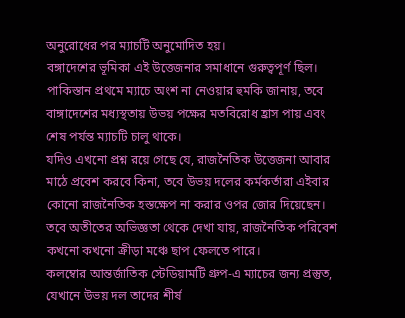অনুরোধের পর ম্যাচটি অনুমোদিত হয়।
বঙ্গাদেশের ভূমিকা এই উত্তেজনার সমাধানে গুরুত্বপূর্ণ ছিল। পাকিস্তান প্রথমে ম্যাচে অংশ না নেওয়ার হুমকি জানায়, তবে বাঙ্গাদেশের মধ্যস্থতায় উভয় পক্ষের মতবিরোধ হ্রাস পায় এবং শেষ পর্যন্ত ম্যাচটি চালু থাকে।
যদিও এখনো প্রশ্ন রয়ে গেছে যে, রাজনৈতিক উত্তেজনা আবার মাঠে প্রবেশ করবে কিনা, তবে উভয় দলের কর্মকর্তারা এইবার কোনো রাজনৈতিক হস্তক্ষেপ না করার ওপর জোর দিয়েছেন। তবে অতীতের অভিজ্ঞতা থেকে দেখা যায়, রাজনৈতিক পরিবেশ কখনো কখনো ক্রীড়া মঞ্চে ছাপ ফেলতে পারে।
কলম্বোর আন্তর্জাতিক স্টেডিয়ামটি গ্রুপ‑এ ম্যাচের জন্য প্রস্তুত, যেখানে উভয় দল তাদের শীর্ষ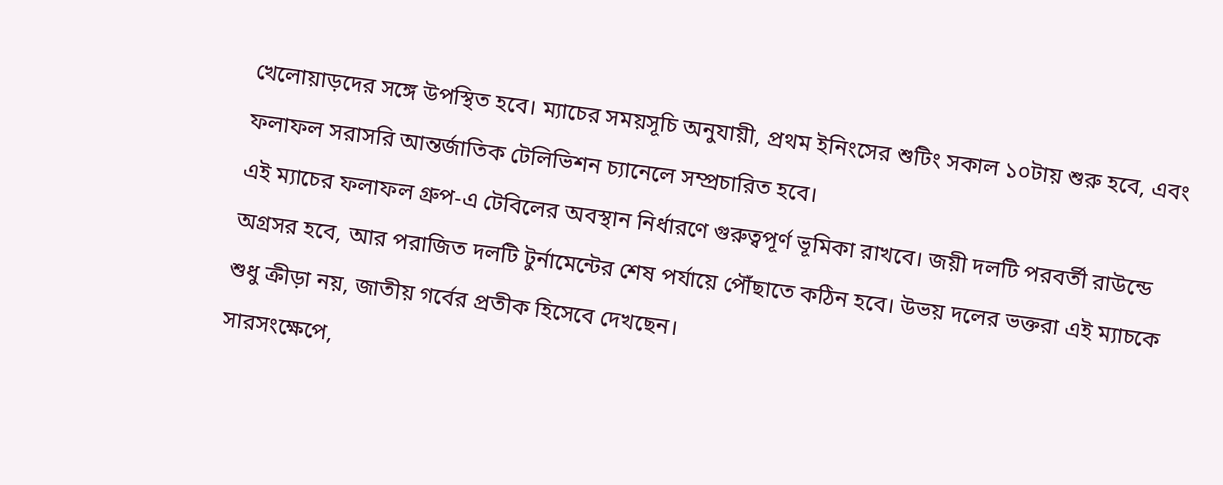খেলোয়াড়দের সঙ্গে উপস্থিত হবে। ম্যাচের সময়সূচি অনুযায়ী, প্রথম ইনিংসের শুটিং সকাল ১০টায় শুরু হবে, এবং ফলাফল সরাসরি আন্তর্জাতিক টেলিভিশন চ্যানেলে সম্প্রচারিত হবে।
এই ম্যাচের ফলাফল গ্রুপ‑এ টেবিলের অবস্থান নির্ধারণে গুরুত্বপূর্ণ ভূমিকা রাখবে। জয়ী দলটি পরবর্তী রাউন্ডে অগ্রসর হবে, আর পরাজিত দলটি টুর্নামেন্টের শেষ পর্যায়ে পৌঁছাতে কঠিন হবে। উভয় দলের ভক্তরা এই ম্যাচকে শুধু ক্রীড়া নয়, জাতীয় গর্বের প্রতীক হিসেবে দেখছেন।
সারসংক্ষেপে,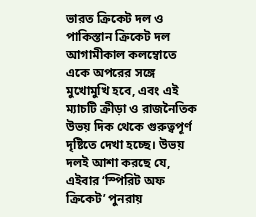ভারত ক্রিকেট দল ও পাকিস্তান ক্রিকেট দল আগামীকাল কলম্বোতে একে অপরের সঙ্গে মুখোমুখি হবে, এবং এই ম্যাচটি ক্রীড়া ও রাজনৈতিক উভয় দিক থেকে গুরুত্বপূর্ণ দৃষ্টিতে দেখা হচ্ছে। উভয় দলই আশা করছে যে, এইবার ‘স্পিরিট অফ ক্রিকেট’ পুনরায়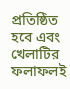প্রতিষ্ঠিত হবে এবং খেলাটির ফলাফলই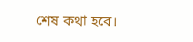শেষ কথা হবে।